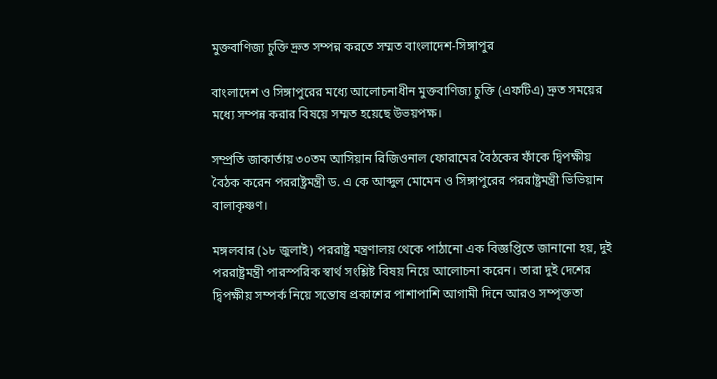মুক্তবাণিজ্য চুক্তি দ্রুত সম্পন্ন করতে সম্মত বাংলাদেশ-সিঙ্গাপুর

বাংলাদেশ ও সিঙ্গাপুরের মধ্যে আলোচনাধীন মুক্তবাণিজ্য চুক্তি (এফটিএ) দ্রুত সময়ের মধ্যে সম্পন্ন করার বিষয়ে সম্মত হয়েছে উভয়পক্ষ।

সম্প্রতি জাকার্তায় ৩০তম আসিয়ান রিজিওনাল ফোরামের বৈঠকের ফাঁকে দ্বিপক্ষীয় বৈঠক করেন পররাষ্ট্রমন্ত্রী ড. এ কে আব্দুল মোমেন ও সিঙ্গাপুরের পররাষ্ট্রমন্ত্রী ভিভিয়ান বালাকৃষ্ণণ।

মঙ্গলবার (১৮ জুলাই) পররাষ্ট্র মন্ত্রণালয় থে‌কে পাঠা‌নো এক বিজ্ঞপ্তিতে জানানো হয়, দুই পররাষ্ট্রমন্ত্রী পারস্পরিক স্বার্থ সংশ্লিষ্ট বিষয় নিয়ে আলোচনা করেন। তারা দুই দেশের দ্বিপক্ষীয় সম্পর্ক নিয়ে সন্তোষ প্রকাশের পাশাপাশি আগামী দিনে আরও সম্পৃক্ততা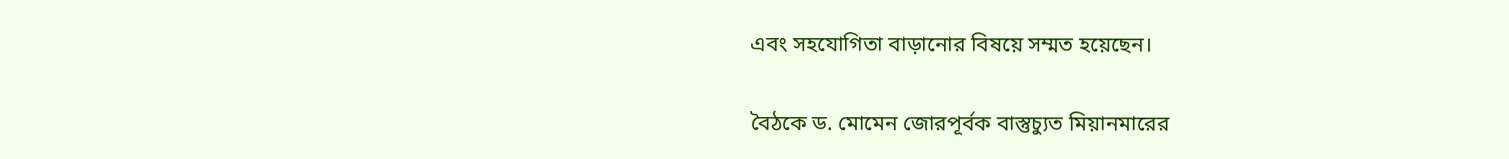এবং সহযোগিতা বাড়ানোর বিষয়ে সম্মত হয়েছেন।

বৈঠকে ড. মোমেন জোরপূর্বক বাস্তুচ্যুত মিয়ানমারের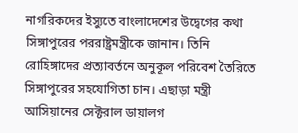নাগরিকদের ইস্যুতে বাংলাদেশের উদ্বেগের কথা সিঙ্গাপুরের পররাষ্ট্রমন্ত্রীকে জানান। তিনি রোহিঙ্গাদের প্রত্যাবর্তনে অনুকূল পরিবেশ তৈরিতে সিঙ্গাপুরের সহযোগিতা চান। এছাড়া মন্ত্রী আসিয়ানের সেক্টরাল ডায়ালগ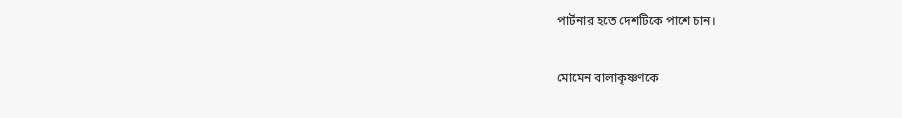পার্টনার হতে দেশটিকে পাশে চান।

মোমেন বালাকৃষ্ণণকে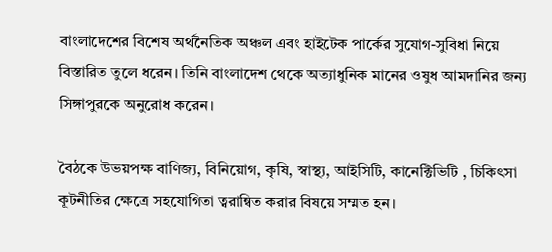বাংলাদেশের বিশেষ অর্থনৈতিক অঞ্চল এবং হাইটেক পার্কের সুযোগ-সুবিধা নিয়ে বিস্তারিত তুলে ধরেন। তিনি বাংলাদেশ থেকে অত্যাধুনিক মানের ওষুধ আমদানির জন্য সিঙ্গাপুরকে অনুরোধ করেন।

বৈঠকে উভয়পক্ষ বাণিজ্য, বিনিয়োগ, কৃষি, স্বাস্থ্য, আইসিটি, কানেক্টিভিটি , চিকিৎসা কূটনীতির ক্ষেত্রে সহযোগিতা ত্বরান্বিত করার বিষয়ে সম্মত হন।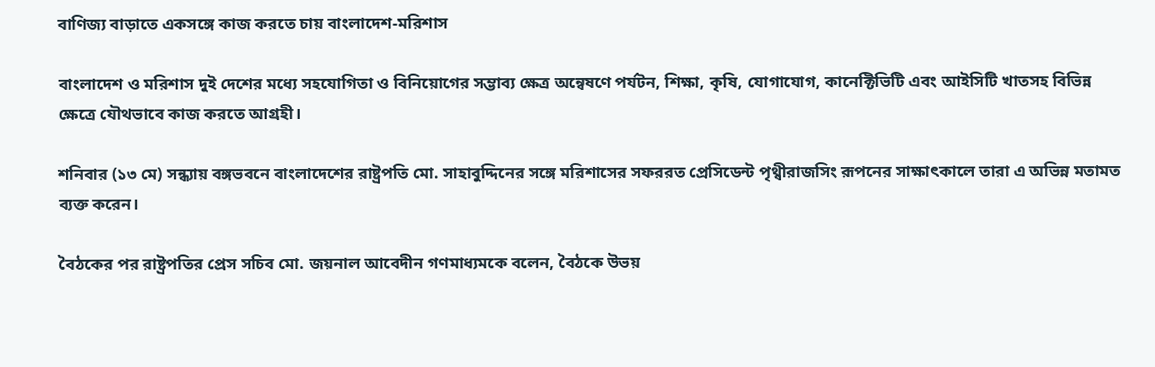বাণিজ্য বাড়াতে একসঙ্গে কাজ করতে চায় বাংলাদেশ-মরিশাস

বাংলাদেশ ও মরিশাস দুই দেশের মধ্যে সহযোগিতা ও বিনিয়োগের সম্ভাব্য ক্ষেত্র অন্বেষণে পর্যটন, শিক্ষা, কৃষি, যোগাযোগ, কানেক্টিভিটি এবং আইসিটি খাতসহ বিভিন্ন ক্ষেত্রে যৌথভাবে কাজ করতে আগ্রহী।

শনিবার (১৩ মে) সন্ধ্যায় বঙ্গভবনে বাংলাদেশের রাষ্ট্রপতি মো. সাহাবুদ্দিনের সঙ্গে মরিশাসের সফররত প্রেসিডেন্ট পৃথ্বীরাজসিং রূপনের সাক্ষাৎকালে তারা এ অভিন্ন মতামত ব্যক্ত করেন।

বৈঠকের পর রাষ্ট্রপতির প্রেস সচিব মো. জয়নাল আবেদীন গণমাধ্যমকে বলেন, বৈঠকে উভয়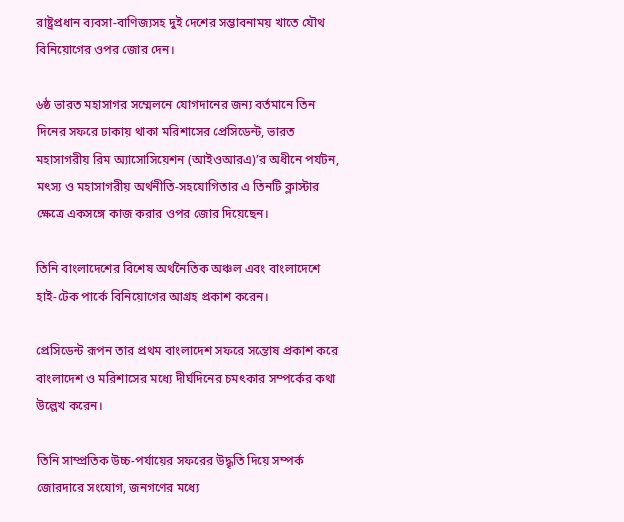রাষ্ট্রপ্রধান ব্যবসা-বাণিজ্যসহ দুই দেশের সম্ভাবনাময় খাতে যৌথ বিনিয়োগের ওপর জোর দেন।

৬ষ্ঠ ভারত মহাসাগর সম্মেলনে যোগদানের জন্য বর্তমানে তিন দিনের সফরে ঢাকায় থাকা মরিশাসের প্রেসিডেন্ট, ভারত মহাসাগরীয় রিম অ্যাসোসিয়েশন (আইওআরএ)’র অধীনে পর্যটন, মৎস্য ও মহাসাগরীয় অর্থনীতি-সহযোগিতার এ তিনটি ক্লাস্টার ক্ষেত্রে একসঙ্গে কাজ করার ওপর জোর দিয়েছেন।

তিনি বাংলাদেশের বিশেষ অর্থনৈতিক অঞ্চল এবং বাংলাদেশে হাই-টেক পার্কে বিনিয়োগের আগ্রহ প্রকাশ করেন।

প্রেসিডেন্ট রূপন তার প্রথম বাংলাদেশ সফরে সন্তোষ প্রকাশ করে বাংলাদেশ ও মরিশাসের মধ্যে দীর্ঘদিনের চমৎকার সম্পর্কের কথা উল্লেখ করেন।

তিনি সাম্প্রতিক উচ্চ-পর্যায়ের সফরের উদ্ধৃতি দিয়ে সম্পর্ক জোরদারে সংযোগ, জনগণের মধ্যে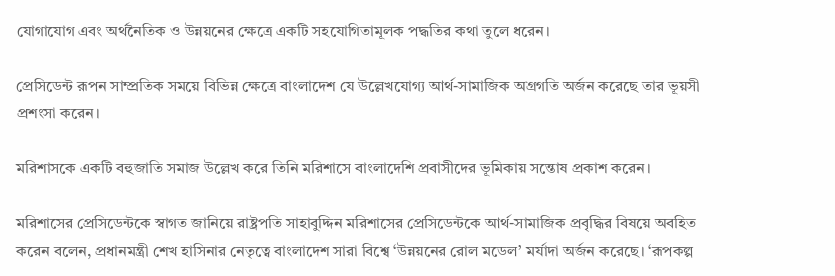যোগাযোগ এবং অর্থনৈতিক ও উন্নয়নের ক্ষেত্রে একটি সহযোগিতামূলক পদ্ধতির কথা তুলে ধরেন।

প্রেসিডেন্ট রূপন সাম্প্রতিক সময়ে বিভিন্ন ক্ষেত্রে বাংলাদেশ যে উল্লেখযোগ্য আর্থ-সামাজিক অগ্রগতি অর্জন করেছে তার ভূয়সী প্রশংসা করেন।

মরিশাসকে একটি বহুজাতি সমাজ উল্লেখ করে তিনি মরিশাসে বাংলাদেশি প্রবাসীদের ভূমিকায় সন্তোষ প্রকাশ করেন।

মরিশাসের প্রেসিডেন্টকে স্বাগত জানিয়ে রাষ্ট্রপতি সাহাবুদ্দিন মরিশাসের প্রেসিডেন্টকে আর্থ-সামাজিক প্রবৃদ্ধির বিষয়ে অবহিত করেন বলেন, প্রধানমন্ত্রী শেখ হাসিনার নেতৃত্বে বাংলাদেশ সারা বিশ্বে ‘উন্নয়নের রোল মডেল’ মর্যাদা অর্জন করেছে। ‘রূপকল্প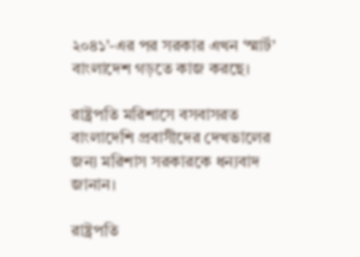২০৪১’-এর পর সরকার এখন ‘স্মার্ট’ বাংলাদেশ গড়তে কাজ করছে।

রাষ্ট্রপতি মরিশাসে বসবাসরত বাংলাদেশি প্রবাসীদের দেখভালের জন্য মরিশাস সরকারকে ধন্যবাদ জানান।

রাষ্ট্রপতি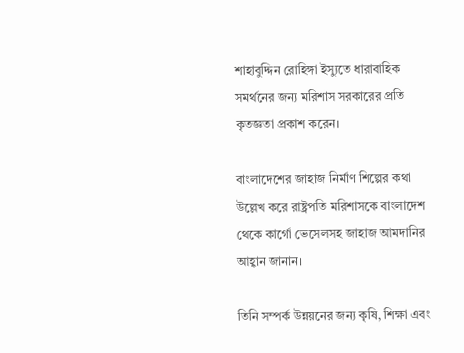শাহাবুদ্দিন রোহিঙ্গা ইস্যুতে ধারাবাহিক সমর্থনের জন্য মরিশাস সরকারের প্রতি কৃতজ্ঞতা প্রকাশ করেন।

বাংলাদেশের জাহাজ নির্মাণ শিল্পের কথা উল্লেখ করে রাষ্ট্রপতি মরিশাসকে বাংলাদেশ থেকে কার্গো ভেসেলসহ জাহাজ আমদানির আহ্বান জানান।

তিনি সম্পর্ক উন্নয়নের জন্য কৃষি, শিক্ষা এবং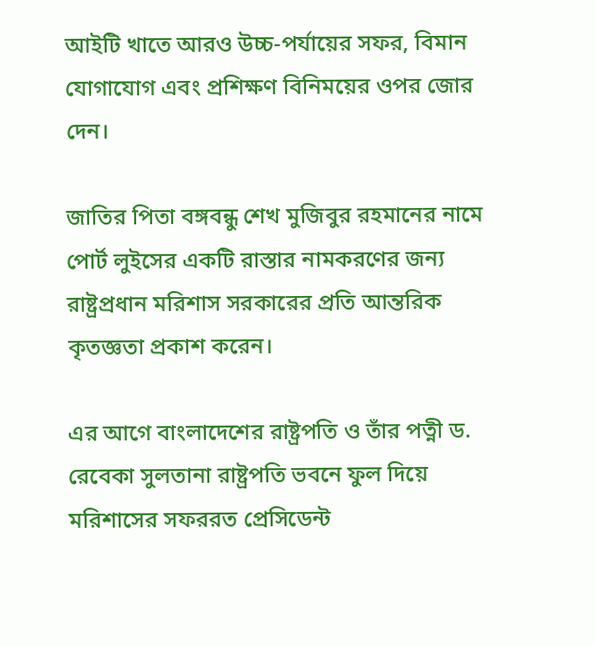আইটি খাতে আরও উচ্চ-পর্যায়ের সফর, বিমান যোগাযোগ এবং প্রশিক্ষণ বিনিময়ের ওপর জোর দেন।

জাতির পিতা বঙ্গবন্ধু শেখ মুজিবুর রহমানের নামে পোর্ট লুইসের একটি রাস্তার নামকরণের জন্য রাষ্ট্রপ্রধান মরিশাস সরকারের প্রতি আন্তরিক কৃতজ্ঞতা প্রকাশ করেন।

এর আগে বাংলাদেশের রাষ্ট্রপতি ও তাঁর পত্নী ড. রেবেকা সুলতানা রাষ্ট্রপতি ভবনে ফুল দিয়ে মরিশাসের সফররত প্রেসিডেন্ট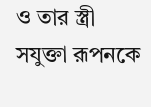ও তার স্ত্রী সযুক্তা রূপনকে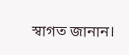স্বাগত জানান।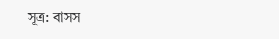সূত্র: বাসস